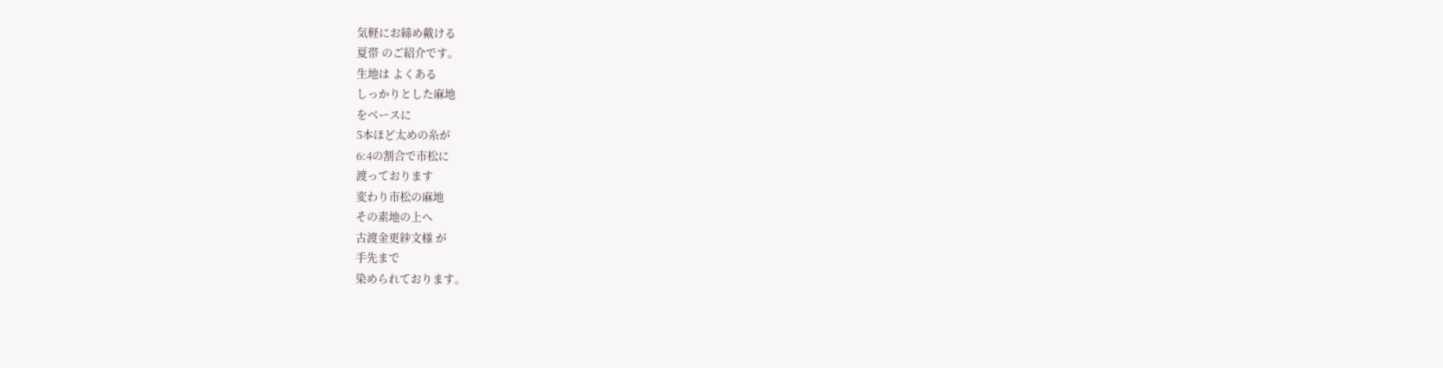気軽にお締め戴ける
夏帯 のご紹介です。
生地は よくある
しっかりとした麻地
をベースに
5本ほど太めの糸が
6:4の割合で市松に
渡っております
変わり市松の麻地
その素地の上へ
古渡金更紗文様 が
手先まで
染められております。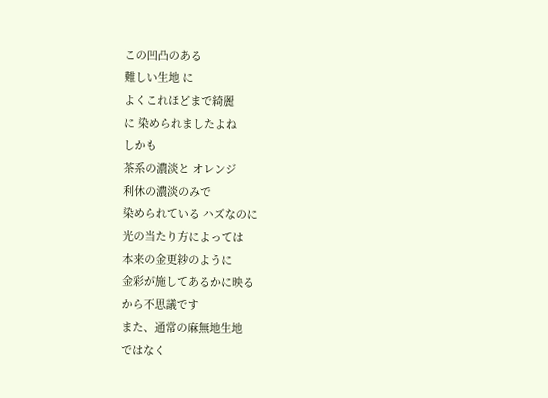この凹凸のある
難しい生地 に
よくこれほどまで綺麗
に 染められましたよね
しかも
茶系の濃淡と オレンジ
利休の濃淡のみで
染められている ハズなのに
光の当たり方によっては
本来の金更紗のように
金彩が施してあるかに映る
から不思議です
また、通常の麻無地生地
ではなく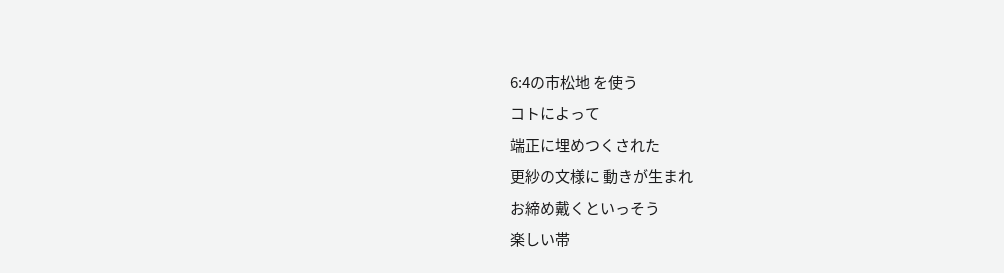6:4の市松地 を使う
コトによって
端正に埋めつくされた
更紗の文様に 動きが生まれ
お締め戴くといっそう
楽しい帯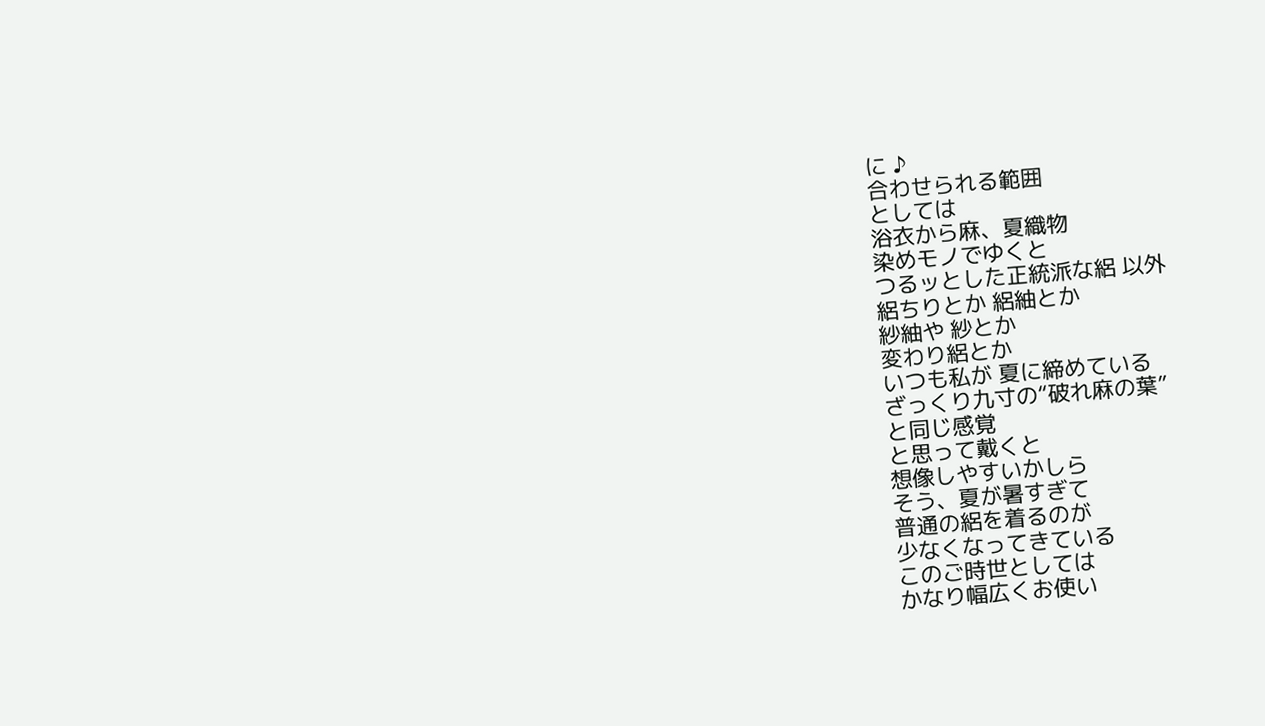に ♪
合わせられる範囲
としては
浴衣から麻、夏織物
染めモノでゆくと
つるッとした正統派な絽 以外
絽ちりとか 絽紬とか
紗紬や 紗とか
変わり絽とか
いつも私が 夏に締めている
ざっくり九寸の“破れ麻の葉”
と同じ感覚
と思って戴くと
想像しやすいかしら
そう、夏が暑すぎて
普通の絽を着るのが
少なくなってきている
このご時世としては
かなり幅広くお使い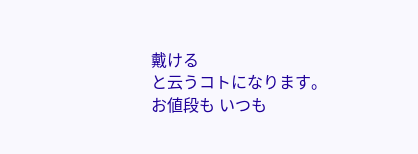戴ける
と云うコトになります。
お値段も いつも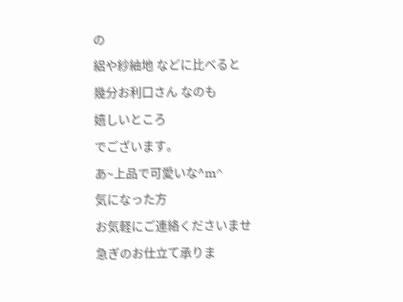の
絽や紗紬地 などに比べると
幾分お利口さん なのも
嬉しいところ
でございます。
あ~上品で可愛いな^m^
気になった方
お気軽にご連絡くださいませ
急ぎのお仕立て承りま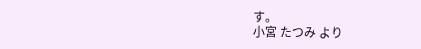す。
小宮 たつみ より